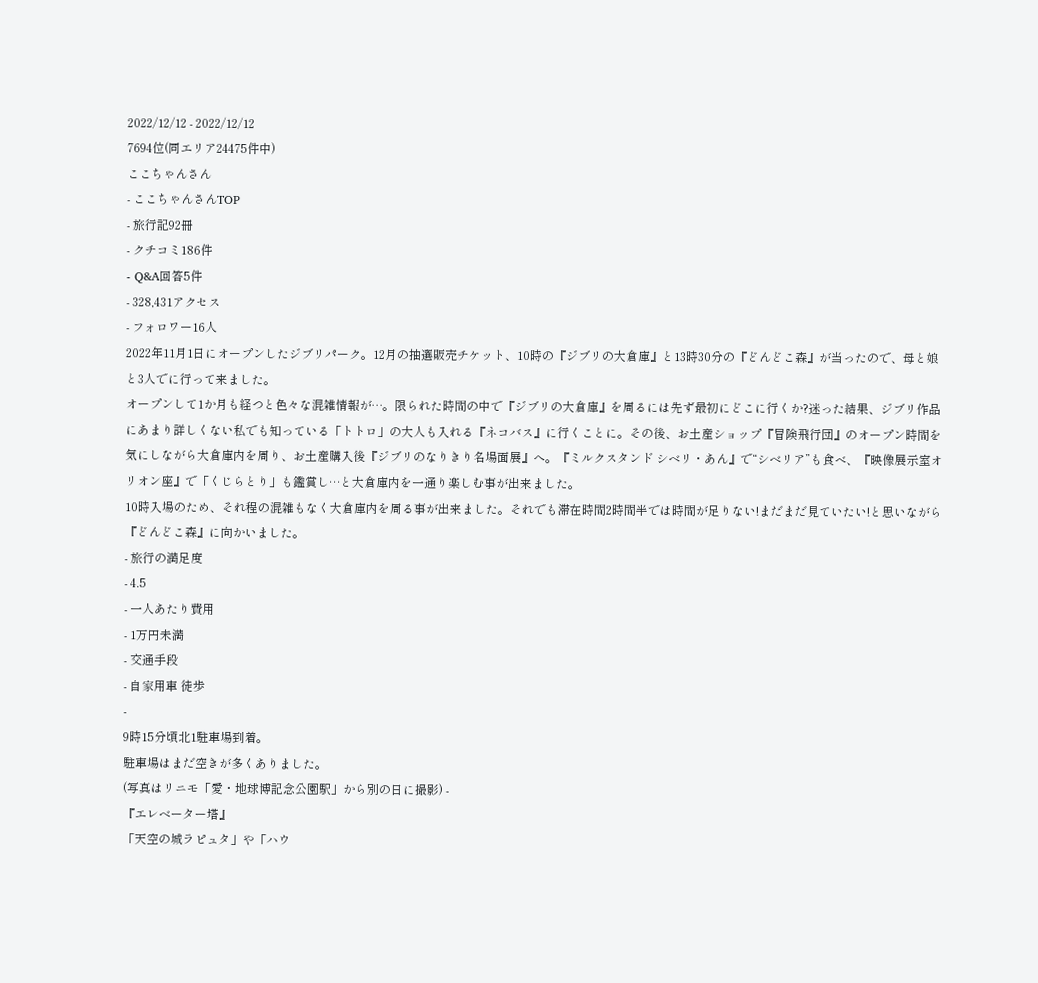2022/12/12 - 2022/12/12
7694位(同エリア24475件中)
ここちゃんさん
- ここちゃんさんTOP
- 旅行記92冊
- クチコミ186件
- Q&A回答5件
- 328,431アクセス
- フォロワー16人
2022年11月1日にオープンしたジブリパーク。12月の抽選販売チケット、10時の『ジブリの大倉庫』と13時30分の『どんどこ森』が当ったので、母と娘と3人でに行って来ました。
オープンして1か月も経つと色々な混雑情報が…。限られた時間の中で『ジブリの大倉庫』を周るには先ず最初にどこに行くか?迷った結果、ジブリ作品にあまり詳しくない私でも知っている「トトロ」の大人も入れる『ネコバス』に行くことに。その後、お土産ショップ『冒険飛行団』のオープン時間を気にしながら大倉庫内を周り、お土産購入後『ジブリのなりきり名場面展』へ。『ミルクスタンド シベリ・あん』で“シベリア”も食べ、『映像展示室オリオン座』で「くじらとり」も鑑賞し…と大倉庫内を一通り楽しむ事が出来ました。
10時入場のため、それ程の混雑もなく大倉庫内を周る事が出来ました。それでも滞在時間2時間半では時間が足りない!まだまだ見ていたい!と思いながら『どんどこ森』に向かいました。
- 旅行の満足度
- 4.5
- 一人あたり費用
- 1万円未満
- 交通手段
- 自家用車 徒歩
-
9時15分頃北1駐車場到着。
駐車場はまだ空きが多くありました。
(写真はリニモ「愛・地球博記念公園駅」から別の日に撮影) -
『エレベーター塔』
「天空の城ラピュタ」や「ハウ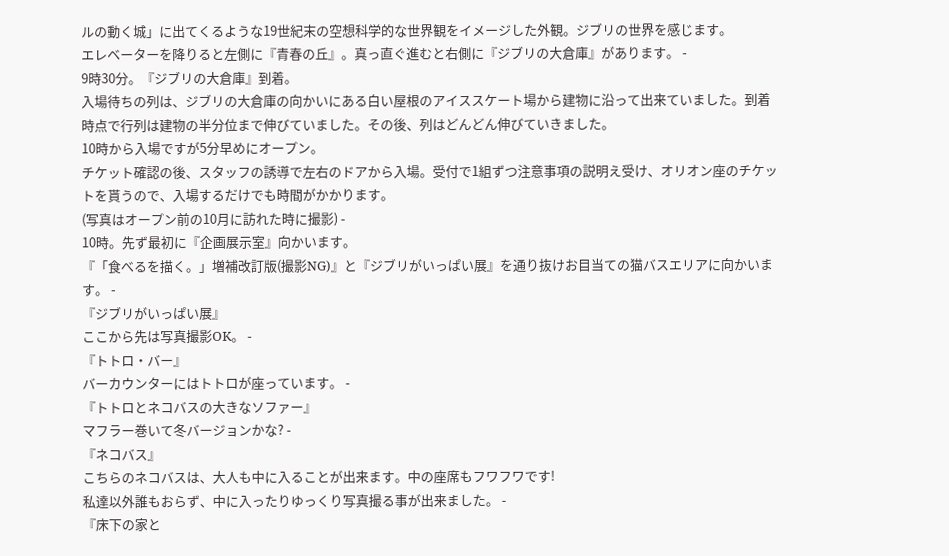ルの動く城」に出てくるような19世紀末の空想科学的な世界観をイメージした外観。ジブリの世界を感じます。
エレベーターを降りると左側に『青春の丘』。真っ直ぐ進むと右側に『ジブリの大倉庫』があります。 -
9時30分。『ジブリの大倉庫』到着。
入場待ちの列は、ジブリの大倉庫の向かいにある白い屋根のアイススケート場から建物に沿って出来ていました。到着時点で行列は建物の半分位まで伸びていました。その後、列はどんどん伸びていきました。
10時から入場ですが5分早めにオープン。
チケット確認の後、スタッフの誘導で左右のドアから入場。受付で1組ずつ注意事項の説明え受け、オリオン座のチケットを貰うので、入場するだけでも時間がかかります。
(写真はオープン前の10月に訪れた時に撮影) -
10時。先ず最初に『企画展示室』向かいます。
『「食べるを描く。」増補改訂版(撮影NG)』と『ジブリがいっぱい展』を通り抜けお目当ての猫バスエリアに向かいます。 -
『ジブリがいっぱい展』
ここから先は写真撮影OK。 -
『トトロ・バー』
バーカウンターにはトトロが座っています。 -
『トトロとネコバスの大きなソファー』
マフラー巻いて冬バージョンかな? -
『ネコバス』
こちらのネコバスは、大人も中に入ることが出来ます。中の座席もフワフワです!
私達以外誰もおらず、中に入ったりゆっくり写真撮る事が出来ました。 -
『床下の家と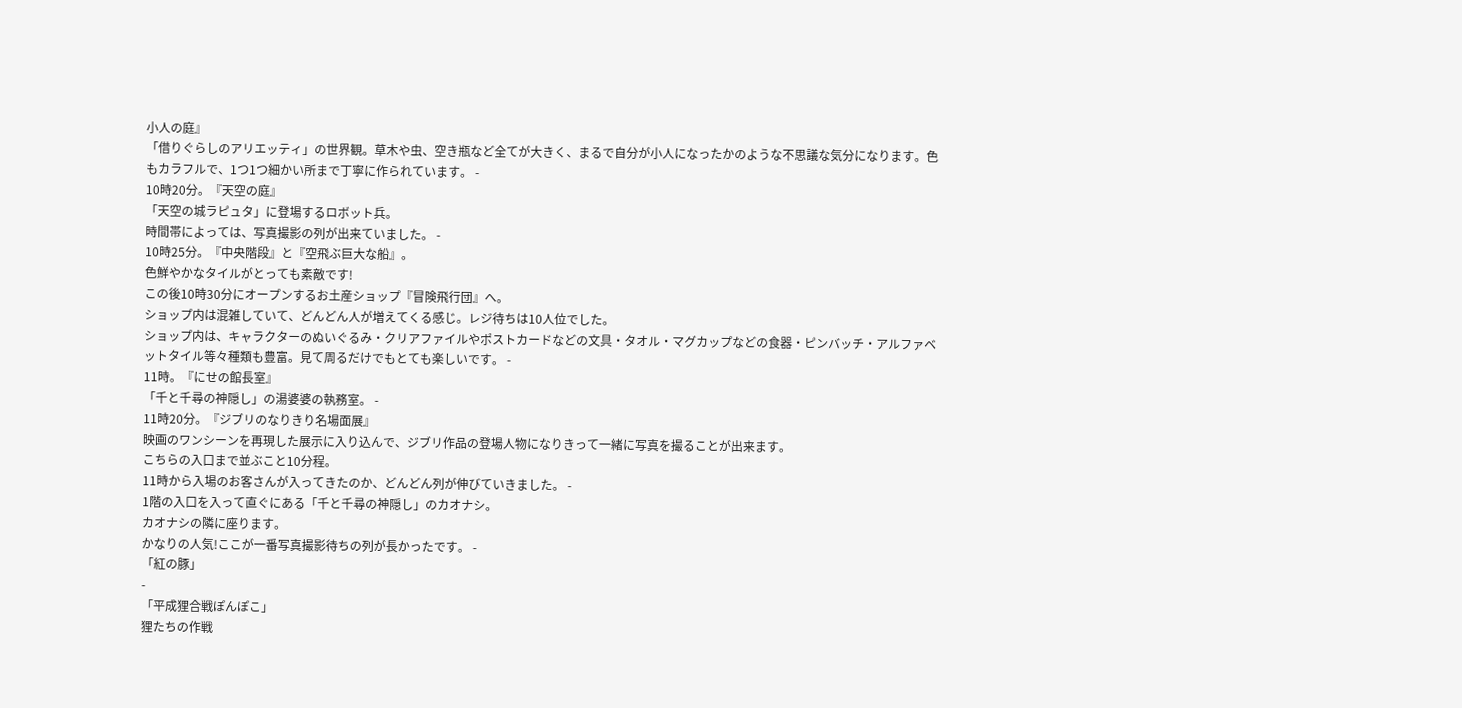小人の庭』
「借りぐらしのアリエッティ」の世界観。草木や虫、空き瓶など全てが大きく、まるで自分が小人になったかのような不思議な気分になります。色もカラフルで、1つ1つ細かい所まで丁寧に作られています。 -
10時20分。『天空の庭』
「天空の城ラピュタ」に登場するロボット兵。
時間帯によっては、写真撮影の列が出来ていました。 -
10時25分。『中央階段』と『空飛ぶ巨大な船』。
色鮮やかなタイルがとっても素敵です!
この後10時30分にオープンするお土産ショップ『冒険飛行団』へ。
ショップ内は混雑していて、どんどん人が増えてくる感じ。レジ待ちは10人位でした。
ショップ内は、キャラクターのぬいぐるみ・クリアファイルやポストカードなどの文具・タオル・マグカップなどの食器・ピンバッチ・アルファベットタイル等々種類も豊富。見て周るだけでもとても楽しいです。 -
11時。『にせの館長室』
「千と千尋の神隠し」の湯婆婆の執務室。 -
11時20分。『ジブリのなりきり名場面展』
映画のワンシーンを再現した展示に入り込んで、ジブリ作品の登場人物になりきって一緒に写真を撮ることが出来ます。
こちらの入口まで並ぶこと10分程。
11時から入場のお客さんが入ってきたのか、どんどん列が伸びていきました。 -
1階の入口を入って直ぐにある「千と千尋の神隠し」のカオナシ。
カオナシの隣に座ります。
かなりの人気!ここが一番写真撮影待ちの列が長かったです。 -
「紅の豚」
-
「平成狸合戦ぽんぽこ」
狸たちの作戦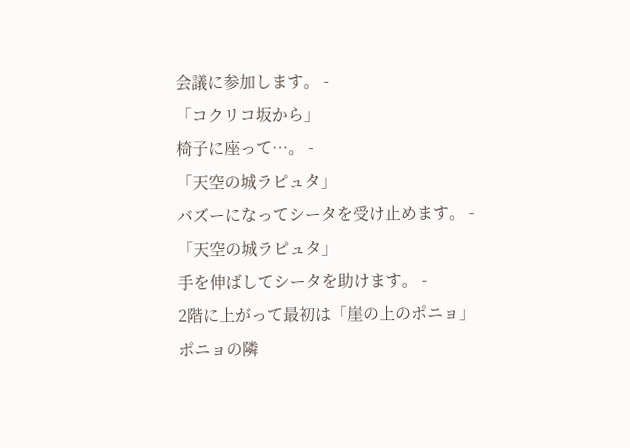会議に参加します。 -
「コクリコ坂から」
椅子に座って…。 -
「天空の城ラピュタ」
バズーになってシータを受け止めます。 -
「天空の城ラピュタ」
手を伸ばしてシータを助けます。 -
2階に上がって最初は「崖の上のポニョ」
ポニョの隣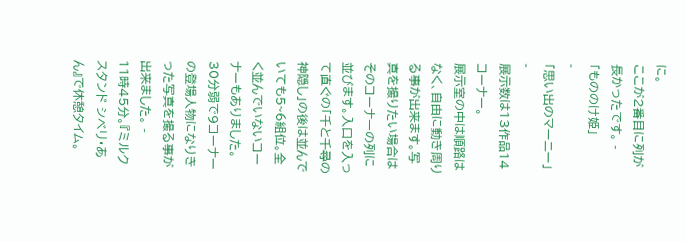に。
ここが2番目に列が長かったです。 -
「もののけ姫」
-
「思い出のマーニー」
-
展示数は13作品14コーナー。
展示室の中は順路はなく、自由に動き周りる事が出来ます。写真を撮りたい場合はそのコーナーの列に並びます。入口を入って直ぐの「千と千尋の神隠し」の後は並んでいても5~6組位。全く並んでいないコーナーもありました。30分弱で9コーナーの登場人物になりきった写真を撮る事が出来ました。 -
11時45分。『ミルクスタンド シベリ・あん』で休憩タイム。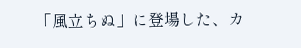「風立ちぬ」に登場した、カ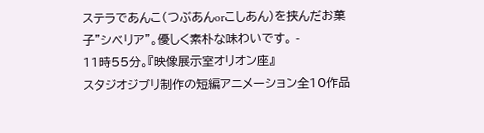ステラであんこ(つぶあんorこしあん)を挟んだお菓子”シベリア”。優しく素朴な味わいです。 -
11時55分。『映像展示室オリオン座』
スタジオジブリ制作の短編アニメーション全10作品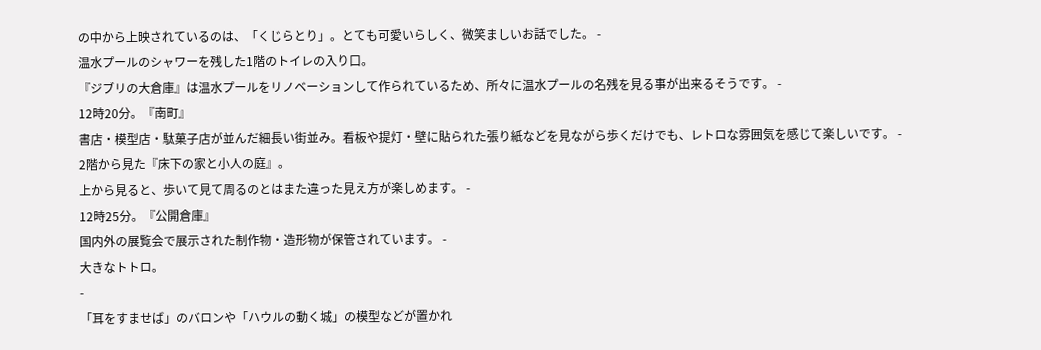の中から上映されているのは、「くじらとり」。とても可愛いらしく、微笑ましいお話でした。 -
温水プールのシャワーを残した1階のトイレの入り口。
『ジブリの大倉庫』は温水プールをリノベーションして作られているため、所々に温水プールの名残を見る事が出来るそうです。 -
12時20分。『南町』
書店・模型店・駄菓子店が並んだ細長い街並み。看板や提灯・壁に貼られた張り紙などを見ながら歩くだけでも、レトロな雰囲気を感じて楽しいです。 -
2階から見た『床下の家と小人の庭』。
上から見ると、歩いて見て周るのとはまた違った見え方が楽しめます。 -
12時25分。『公開倉庫』
国内外の展覧会で展示された制作物・造形物が保管されています。 -
大きなトトロ。
-
「耳をすませば」のバロンや「ハウルの動く城」の模型などが置かれ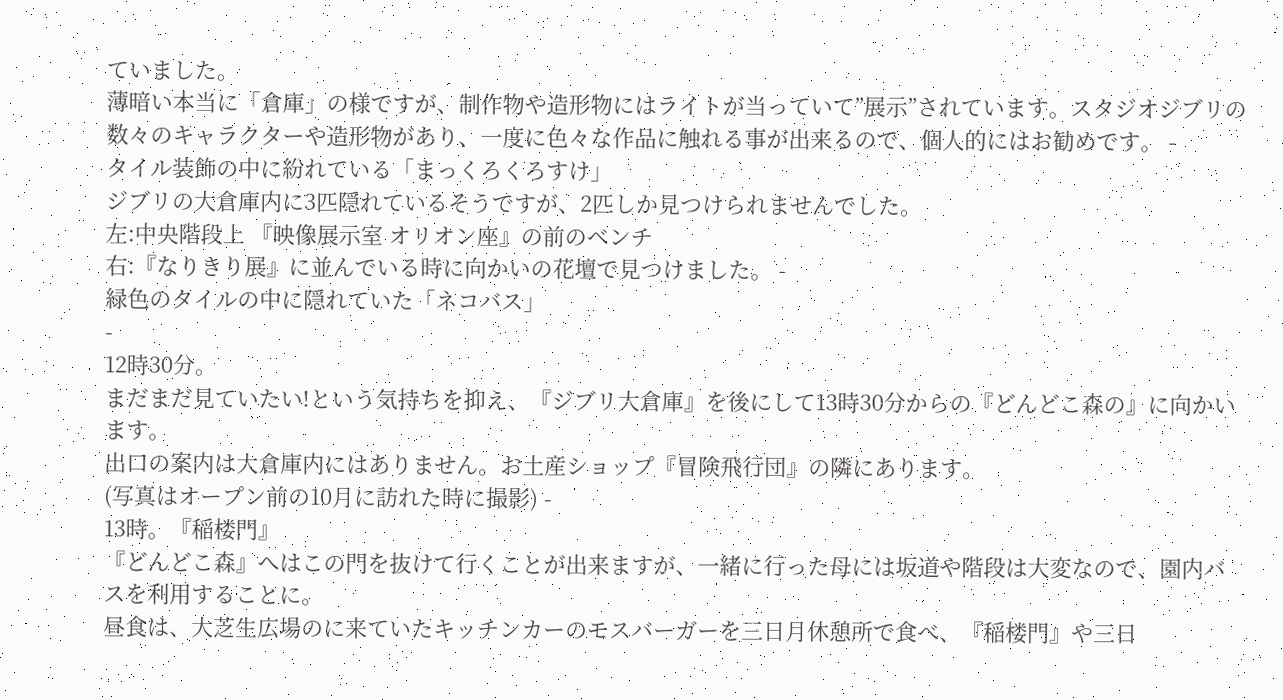ていました。
薄暗い本当に「倉庫」の様ですが、制作物や造形物にはライトが当っていて”展示”されています。スタジオジブリの数々のキャラクターや造形物があり、一度に色々な作品に触れる事が出来るので、個人的にはお勧めです。 -
タイル装飾の中に紛れている「まっくろくろすけ」
ジブリの大倉庫内に3匹隠れているそうですが、2匹しか見つけられませんでした。
左:中央階段上 『映像展示室 オリオン座』の前のベンチ
右:『なりきり展』に並んでいる時に向かいの花壇で見つけました。 -
緑色のタイルの中に隠れていた「ネコバス」
-
12時30分。
まだまだ見ていたい!という気持ちを抑え、『ジブリ大倉庫』を後にして13時30分からの『どんどこ森の』に向かいます。
出口の案内は大倉庫内にはありません。お土産ショップ『冒険飛行団』の隣にあります。
(写真はオープン前の10月に訪れた時に撮影) -
13時。『稲楼門』
『どんどこ森』へはこの門を抜けて行くことが出来ますが、一緒に行った母には坂道や階段は大変なので、園内バスを利用することに。
昼食は、大芝生広場のに来ていたキッチンカーのモスバーガーを三日月休憩所で食べ、『稲楼門』や三日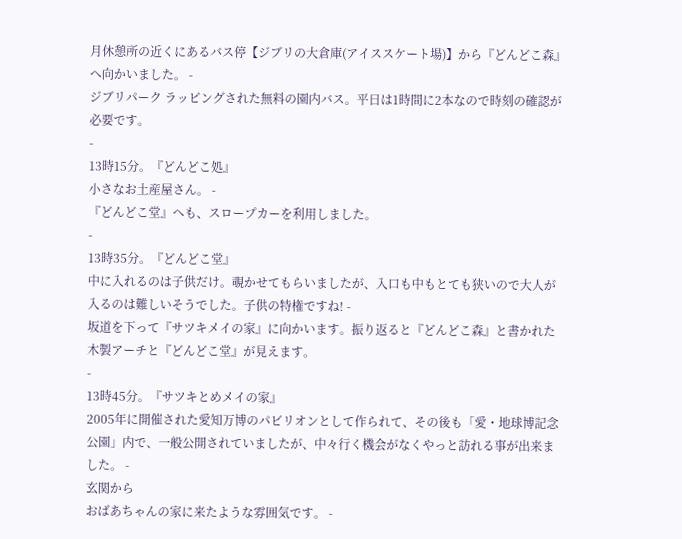月休憩所の近くにあるバス停【ジブリの大倉庫(アイススケート場)】から『どんどこ森』へ向かいました。 -
ジブリパーク ラッピングされた無料の園内バス。平日は1時間に2本なので時刻の確認が必要です。
-
13時15分。『どんどこ処』
小さなお土産屋さん。 -
『どんどこ堂』へも、スロープカーを利用しました。
-
13時35分。『どんどこ堂』
中に入れるのは子供だけ。覗かせてもらいましたが、入口も中もとても狭いので大人が入るのは難しいそうでした。子供の特権ですね! -
坂道を下って『サツキメイの家』に向かいます。振り返ると『どんどこ森』と書かれた木製アーチと『どんどこ堂』が見えます。
-
13時45分。『サツキとめメイの家』
2005年に開催された愛知万博のパビリオンとして作られて、その後も「愛・地球博記念公園」内で、一般公開されていましたが、中々行く機会がなくやっと訪れる事が出来ました。 -
玄関から
おばあちゃんの家に来たような雰囲気です。 -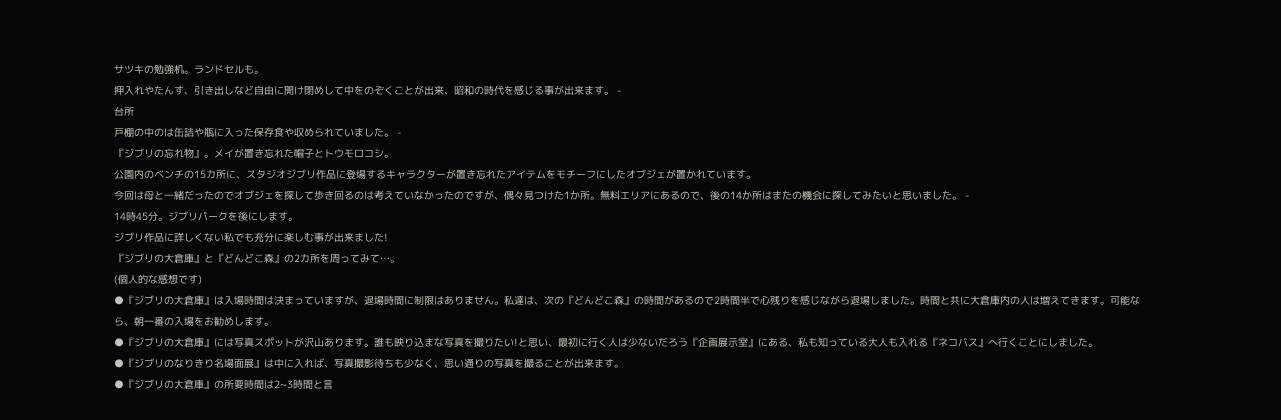サツキの勉強机。ランドセルも。
押入れやたんす、引き出しなど自由に開け閉めして中をのぞくことが出来、昭和の時代を感じる事が出来ます。 -
台所
戸棚の中のは缶詰や瓶に入った保存食や収められていました。 -
『ジブリの忘れ物』。メイが置き忘れた帽子とトウモロコシ。
公園内のベンチの15カ所に、スタジオジブリ作品に登場するキャラクターが置き忘れたアイテムをモチーフにしたオブジェが置かれています。
今回は母と一緒だったのでオブジェを探して歩き回るのは考えていなかったのですが、偶々見つけた1か所。無料エリアにあるので、後の14か所はまたの機会に探してみたいと思いました。 -
14時45分。ジブリパークを後にします。
ジブリ作品に詳しくない私でも充分に楽しむ事が出来ました!
『ジブリの大倉庫』と『どんどこ森』の2カ所を周ってみて…。
(個人的な感想です)
●『ジブリの大倉庫』は入場時間は決まっていますが、退場時間に制限はありません。私達は、次の『どんどこ森』の時間があるので2時間半で心残りを感じながら退場しました。時間と共に大倉庫内の人は増えてきます。可能なら、朝一番の入場をお勧めします。
●『ジブリの大倉庫』には写真スポットが沢山あります。誰も映り込まな写真を撮りたい!と思い、最初に行く人は少ないだろう『企画展示室』にある、私も知っている大人も入れる『ネコバス』へ行くことにしました。
●『ジブリのなりきり名場面展』は中に入れば、写真撮影待ちも少なく、思い通りの写真を撮ることが出来ます。
●『ジブリの大倉庫』の所要時間は2~3時間と言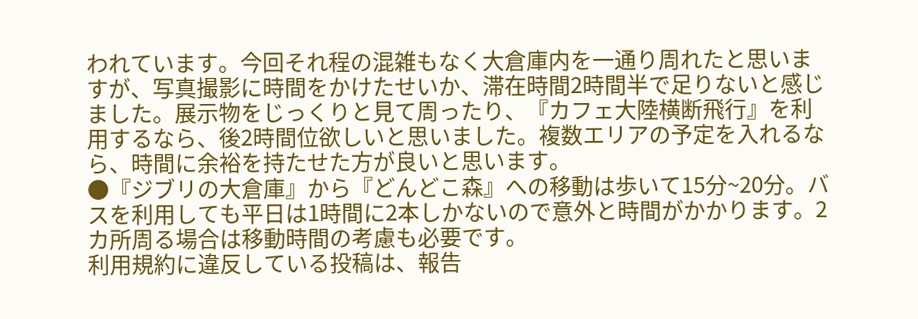われています。今回それ程の混雑もなく大倉庫内を一通り周れたと思いますが、写真撮影に時間をかけたせいか、滞在時間2時間半で足りないと感じました。展示物をじっくりと見て周ったり、『カフェ大陸横断飛行』を利用するなら、後2時間位欲しいと思いました。複数エリアの予定を入れるなら、時間に余裕を持たせた方が良いと思います。
●『ジブリの大倉庫』から『どんどこ森』への移動は歩いて15分~20分。バスを利用しても平日は1時間に2本しかないので意外と時間がかかります。2カ所周る場合は移動時間の考慮も必要です。
利用規約に違反している投稿は、報告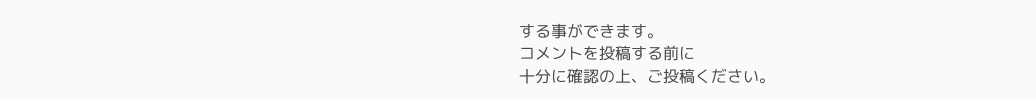する事ができます。
コメントを投稿する前に
十分に確認の上、ご投稿ください。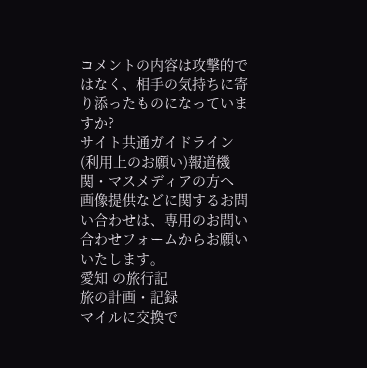コメントの内容は攻撃的ではなく、相手の気持ちに寄り添ったものになっていますか?
サイト共通ガイドライン(利用上のお願い)報道機関・マスメディアの方へ 画像提供などに関するお問い合わせは、専用のお問い合わせフォームからお願いいたします。
愛知 の旅行記
旅の計画・記録
マイルに交換で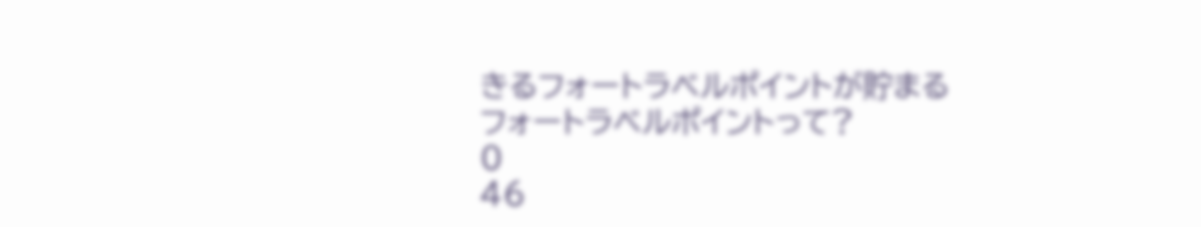きるフォートラベルポイントが貯まる
フォートラベルポイントって?
0
46